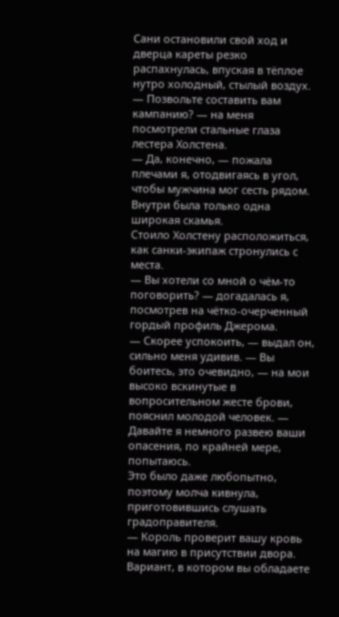Сани остановили свой ход и дверца кареты резко распахнулась, впуская в тёплое нутро холодный, стылый воздух.
— Позвольте составить вам кампанию? — на меня посмотрели стальные глаза лестера Холстена.
— Да, конечно, — пожала плечами я, отодвигаясь в угол, чтобы мужчина мог сесть рядом. Внутри была только одна широкая скамья.
Стоило Холстену расположиться, как санки-экипаж стронулись с места.
— Вы хотели со мной о чём-то поговорить? — догадалась я, посмотрев на чётко-очерченный гордый профиль Джерома.
— Скорее успокоить, — выдал он, сильно меня удивив. — Вы боитесь, это очевидно, — на мои высоко вскинутые в вопросительном жесте брови, пояснил молодой человек. — Давайте я немного развею ваши опасения, по крайней мере, попытаюсь.
Это было даже любопытно, поэтому молча кивнула, приготовившись слушать градоправителя.
— Король проверит вашу кровь на магию в присутствии двора. Вариант, в котором вы обладаете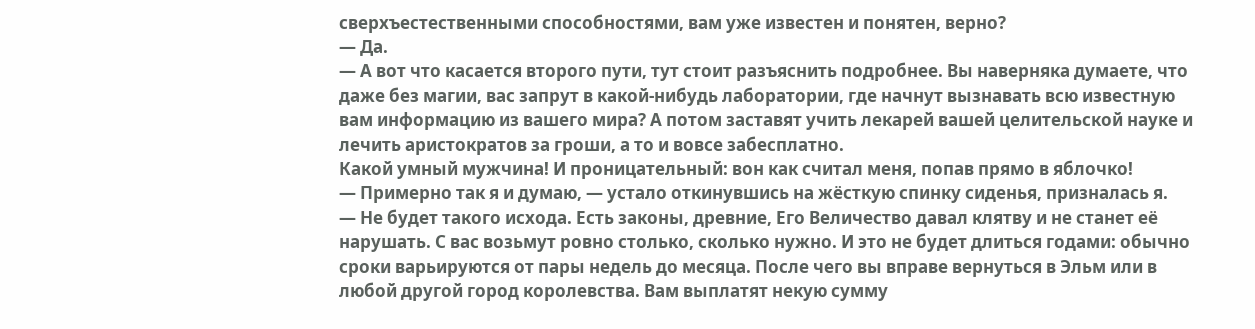сверхъестественными способностями, вам уже известен и понятен, верно?
— Да.
— А вот что касается второго пути, тут стоит разъяснить подробнее. Вы наверняка думаете, что даже без магии, вас запрут в какой-нибудь лаборатории, где начнут вызнавать всю известную вам информацию из вашего мира? А потом заставят учить лекарей вашей целительской науке и лечить аристократов за гроши, а то и вовсе забесплатно.
Какой умный мужчина! И проницательный: вон как считал меня, попав прямо в яблочко!
— Примерно так я и думаю, — устало откинувшись на жёсткую спинку сиденья, призналась я.
— Не будет такого исхода. Есть законы, древние, Его Величество давал клятву и не станет её нарушать. С вас возьмут ровно столько, сколько нужно. И это не будет длиться годами: обычно сроки варьируются от пары недель до месяца. После чего вы вправе вернуться в Эльм или в любой другой город королевства. Вам выплатят некую сумму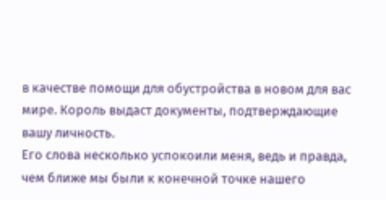в качестве помощи для обустройства в новом для вас мире. Король выдаст документы, подтверждающие вашу личность.
Его слова несколько успокоили меня, ведь и правда, чем ближе мы были к конечной точке нашего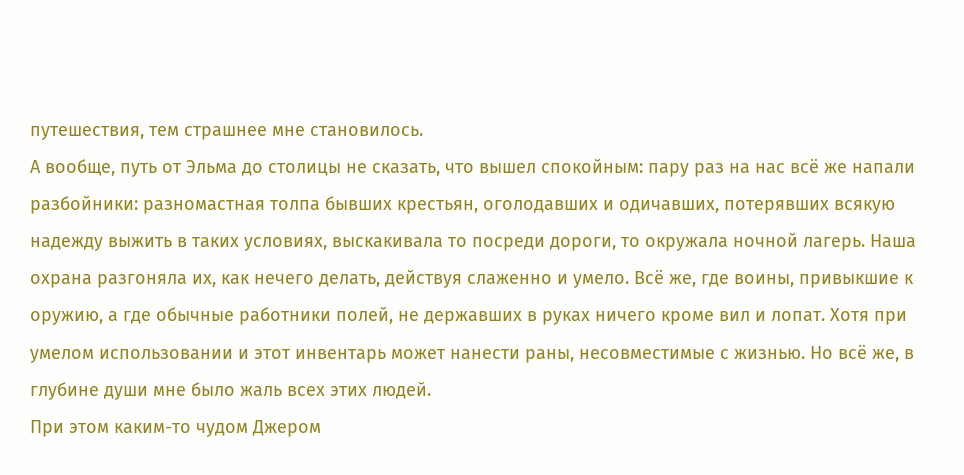путешествия, тем страшнее мне становилось.
А вообще, путь от Эльма до столицы не сказать, что вышел спокойным: пару раз на нас всё же напали разбойники: разномастная толпа бывших крестьян, оголодавших и одичавших, потерявших всякую надежду выжить в таких условиях, выскакивала то посреди дороги, то окружала ночной лагерь. Наша охрана разгоняла их, как нечего делать, действуя слаженно и умело. Всё же, где воины, привыкшие к оружию, а где обычные работники полей, не державших в руках ничего кроме вил и лопат. Хотя при умелом использовании и этот инвентарь может нанести раны, несовместимые с жизнью. Но всё же, в глубине души мне было жаль всех этих людей.
При этом каким-то чудом Джером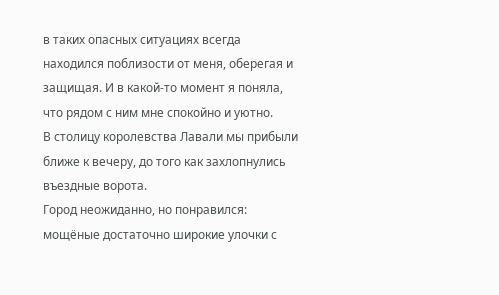в таких опасных ситуациях всегда находился поблизости от меня, оберегая и защищая. И в какой-то момент я поняла, что рядом с ним мне спокойно и уютно.
В столицу королевства Лавали мы прибыли ближе к вечеру, до того как захлопнулись въездные ворота.
Город неожиданно, но понравился: мощёные достаточно широкие улочки с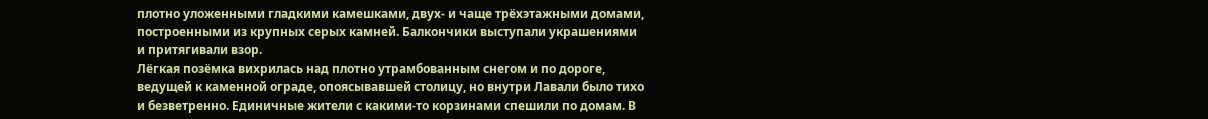плотно уложенными гладкими камешками, двух- и чаще трёхэтажными домами, построенными из крупных серых камней. Балкончики выступали украшениями и притягивали взор.
Лёгкая позёмка вихрилась над плотно утрамбованным снегом и по дороге, ведущей к каменной ограде, опоясывавшей столицу, но внутри Лавали было тихо и безветренно. Единичные жители с какими-то корзинами спешили по домам. В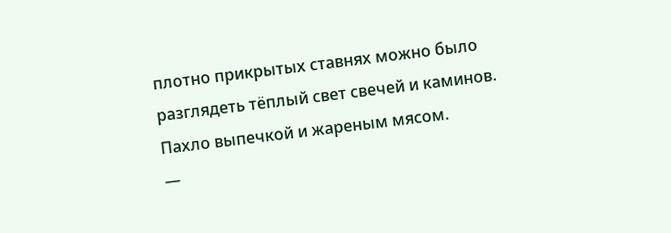плотно прикрытых ставнях можно было разглядеть тёплый свет свечей и каминов. Пахло выпечкой и жареным мясом.
—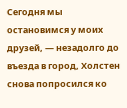Сегодня мы остановимся у моих друзей, — незадолго до въезда в город, Холстен снова попросился ко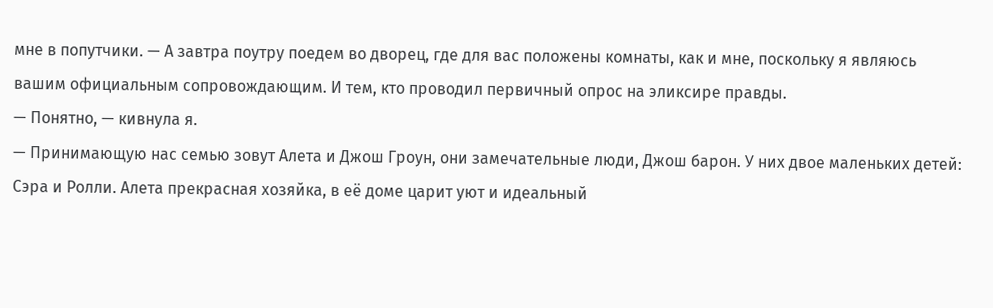мне в попутчики. — А завтра поутру поедем во дворец, где для вас положены комнаты, как и мне, поскольку я являюсь вашим официальным сопровождающим. И тем, кто проводил первичный опрос на эликсире правды.
— Понятно, — кивнула я.
— Принимающую нас семью зовут Алета и Джош Гроун, они замечательные люди, Джош барон. У них двое маленьких детей: Сэра и Ролли. Алета прекрасная хозяйка, в её доме царит уют и идеальный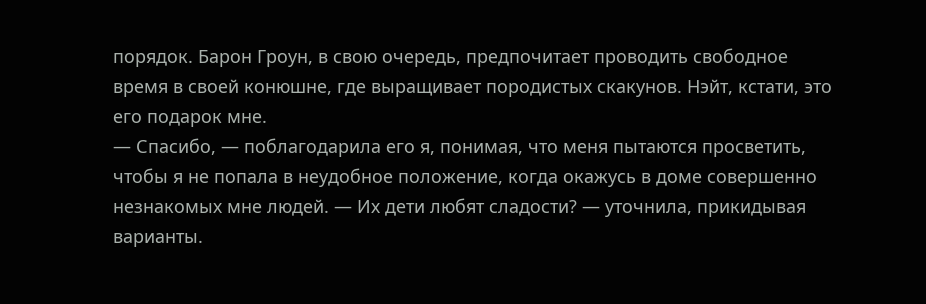порядок. Барон Гроун, в свою очередь, предпочитает проводить свободное время в своей конюшне, где выращивает породистых скакунов. Нэйт, кстати, это его подарок мне.
— Спасибо, — поблагодарила его я, понимая, что меня пытаются просветить, чтобы я не попала в неудобное положение, когда окажусь в доме совершенно незнакомых мне людей. — Их дети любят сладости? — уточнила, прикидывая варианты.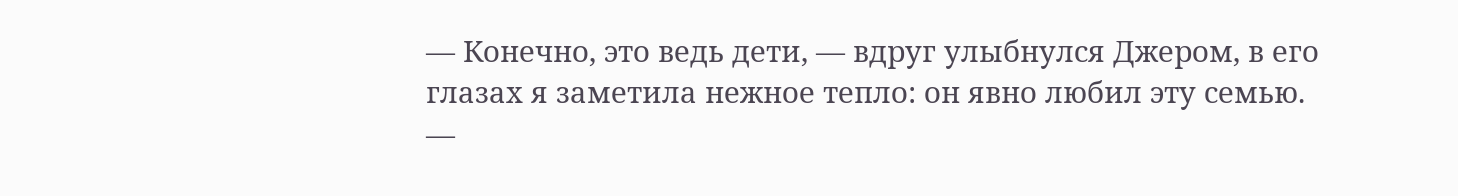— Конечно, это ведь дети, — вдруг улыбнулся Джером, в его глазах я заметила нежное тепло: он явно любил эту семью.
—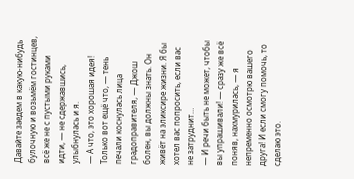Давайте заедем в какую-нибудь булочную и возьмём гостинцев, всё же не с пустыми руками идти, — не сдержавшись, улыбнулась и я.
— А что, это хорошая идея! Только вот ещё что, — тень печали коснулась лица градоправителя, — Джош болен, вы должны знать. Он живёт на эликсире жизни. Я бы хотел вас попросить, если вас не затруднит…
— И речи быть не может, чтобы вы упрашивали! — сразу же всё поняв, нахмурилась, — я непременно осмотрю вашего друга! И если смогу помочь, то сделаю это.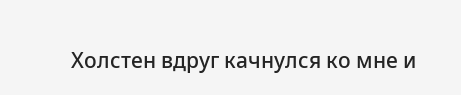Холстен вдруг качнулся ко мне и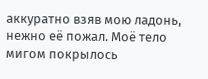аккуратно взяв мою ладонь, нежно её пожал. Моё тело мигом покрылось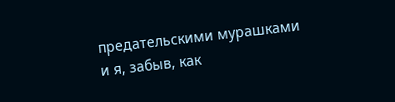предательскими мурашками и я, забыв, как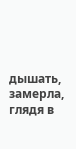дышать, замерла, глядя в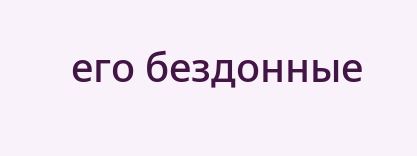его бездонные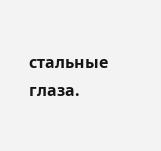стальные глаза.